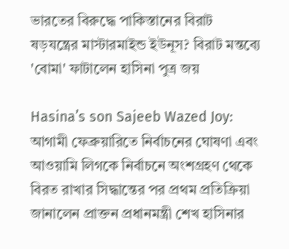ভারতের বিরুদ্ধে পাকিস্তানের বিরাট ষড়যন্ত্রের মাস্টারমাইন্ড ইউনূস? বিরাট মন্তব্যে 'বোমা' ফাটালেন হাসিনা পুত্র জয়

Hasina’s son Sajeeb Wazed Joy: আগামী ফেব্রুয়ারিতে নির্বাচনের ঘোষণা এবং আওয়ামি লিগকে নির্বাচনে অংশগ্রহণ থেকে বিরত রাখার সিদ্ধান্তের পর প্রথম প্রতিক্রিয়া জানালেন প্রাক্তন প্রধানমন্ত্রী শেখ হাসিনার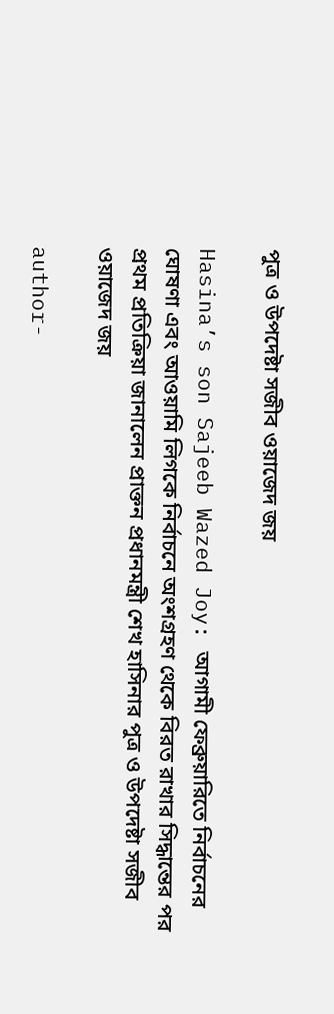পুত্র ও উপদেষ্টা সজীব ওয়াজেদ জয়

Hasina’s son Sajeeb Wazed Joy: আগামী ফেব্রুয়ারিতে নির্বাচনের ঘোষণা এবং আওয়ামি লিগকে নির্বাচনে অংশগ্রহণ থেকে বিরত রাখার সিদ্ধান্তের পর প্রথম প্রতিক্রিয়া জানালেন প্রাক্তন প্রধানমন্ত্রী শেখ হাসিনার পুত্র ও উপদেষ্টা সজীব ওয়াজেদ জয়

author-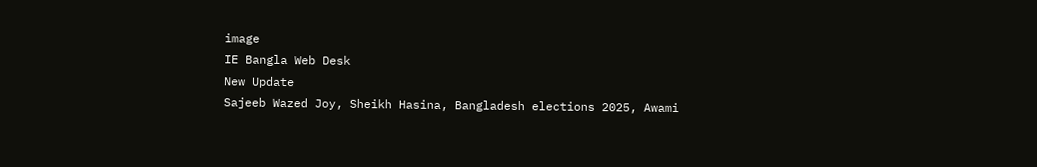image
IE Bangla Web Desk
New Update
Sajeeb Wazed Joy, Sheikh Hasina, Bangladesh elections 2025, Awami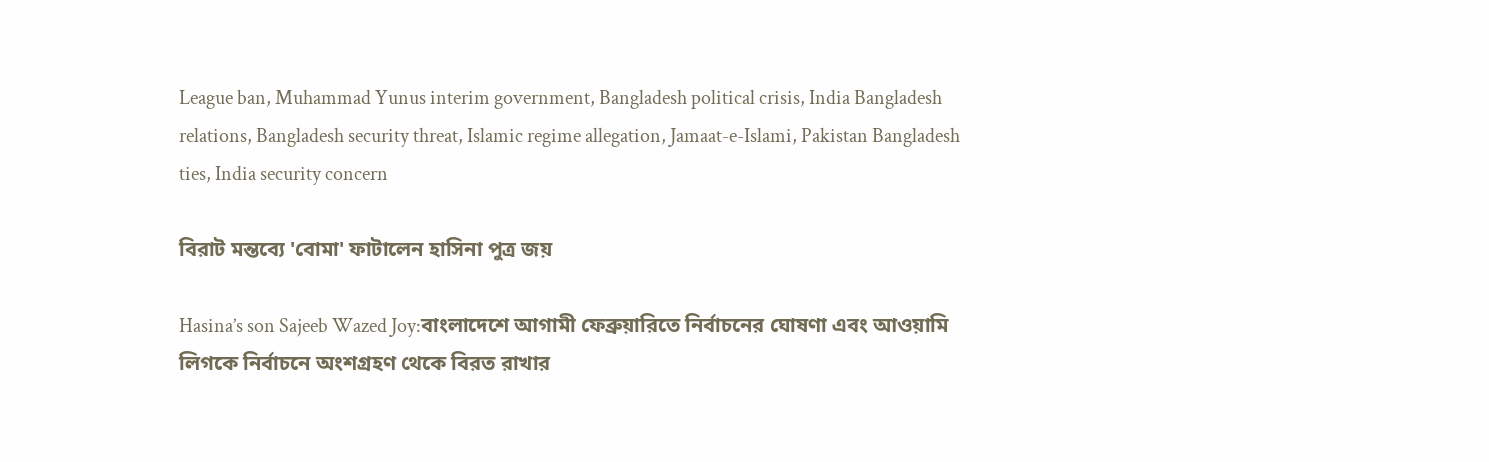League ban, Muhammad Yunus interim government, Bangladesh political crisis, India Bangladesh relations, Bangladesh security threat, Islamic regime allegation, Jamaat-e-Islami, Pakistan Bangladesh ties, India security concern

বিরাট মন্তব্যে 'বোমা' ফাটালেন হাসিনা পুত্র জয়

Hasina’s son Sajeeb Wazed Joy:বাংলাদেশে আগামী ফেব্রুয়ারিতে নির্বাচনের ঘোষণা এবং আওয়ামি লিগকে নির্বাচনে অংশগ্রহণ থেকে বিরত রাখার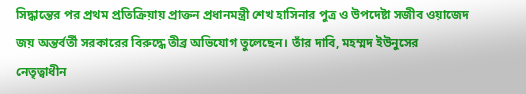সিদ্ধান্তের পর প্রথম প্রতিক্রিয়ায় প্রাক্তন প্রধানমন্ত্রী শেখ হাসিনার পুত্র ও উপদেষ্টা সজীব ওয়াজেদ জয় অন্তর্বর্তী সরকারের বিরুদ্ধে তীব্র অভিযোগ তুলেছেন। তাঁর দাবি, মহম্মদ ইউনুসের নেতৃত্বাধীন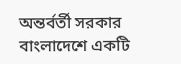অন্তর্বর্তী সরকার বাংলাদেশে একটি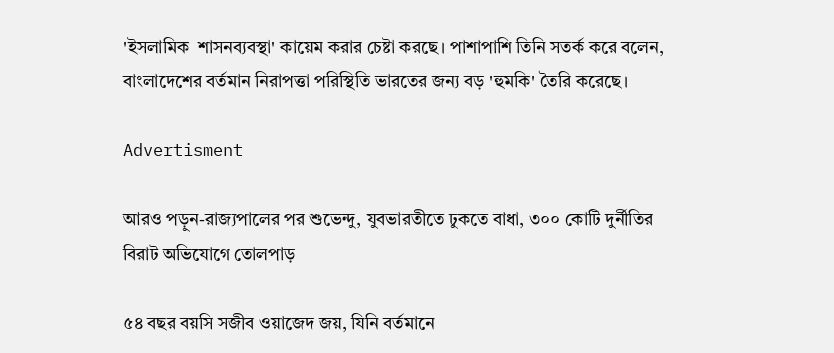'ইসলামিক  শাসনব্যবস্থা' কায়েম করার চেষ্টা করছে। পাশাপাশি তিনি সতর্ক করে বলেন, বাংলাদেশের বর্তমান নিরাপত্তা পরিস্থিতি ভারতের জন্য বড় 'হুমকি' তৈরি করেছে।

Advertisment

আরও পড়ুন-রাজ্যপালের পর শুভেন্দু, যুবভারতীতে ঢুকতে বাধা, ৩০০ কোটি দুর্নীতির বিরাট অভিযোগে তোলপাড়

৫৪ বছর বয়সি সজীব ওয়াজেদ জয়, যিনি বর্তমানে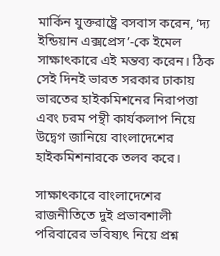মার্কিন যুক্তরাষ্ট্রে বসবাস করেন, ‘দ্য ইন্ডিয়ান এক্সপ্রেস’-কে ইমেল সাক্ষাৎকারে এই মন্তব্য করেন। ঠিক সেই দিনই ভারত সরকার ঢাকায় ভারতের হাইকমিশনের নিরাপত্তা এবং চরম পন্থী কার্যকলাপ নিয়ে উদ্বেগ জানিয়ে বাংলাদেশের হাইকমিশনারকে তলব করে।

সাক্ষাৎকারে বাংলাদেশের রাজনীতিতে দুই প্রভাবশালী পরিবারের ভবিষ্যৎ নিয়ে প্রশ্ন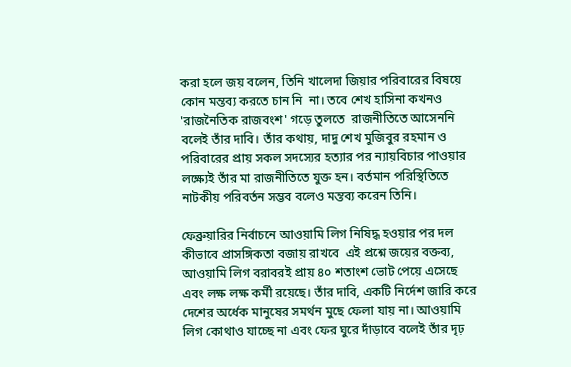করা হলে জয় বলেন, তিনি খালেদা জিয়ার পরিবারের বিষয়ে কোন মন্তব্য করতে চান নি  না। তবে শেখ হাসিনা কখনও 'রাজনৈতিক রাজবংশ' গড়ে তুলতে  রাজনীতিতে আসেননি বলেই তাঁর দাবি। তাঁর কথায়, দাদু শেখ মুজিবুর রহমান ও পরিবারের প্রায় সকল সদস্যের হত্যার পর ন্যায়বিচার পাওয়ার লক্ষ্যেই তাঁর মা রাজনীতিতে যুক্ত হন। বর্তমান পরিস্থিতিতে নাটকীয় পরিবর্তন সম্ভব বলেও মন্তব্য করেন তিনি।

ফেব্রুয়ারির নির্বাচনে আওয়ামি লিগ নিষিদ্ধ হওয়ার পর দল কীভাবে প্রাসঙ্গিকতা বজায় রাখবে  এই প্রশ্নে জয়ের বক্তব্য, আওয়ামি লিগ বরাবরই প্রায় ৪০ শতাংশ ভোট পেয়ে এসেছে এবং লক্ষ লক্ষ কর্মী রয়েছে। তাঁর দাবি, একটি নির্দেশ জারি করে দেশের অর্ধেক মানুষের সমর্থন মুছে ফেলা যায় না। আওয়ামি লিগ কোথাও যাচ্ছে না এবং ফের ঘুরে দাঁড়াবে বলেই তাঁর দৃঢ়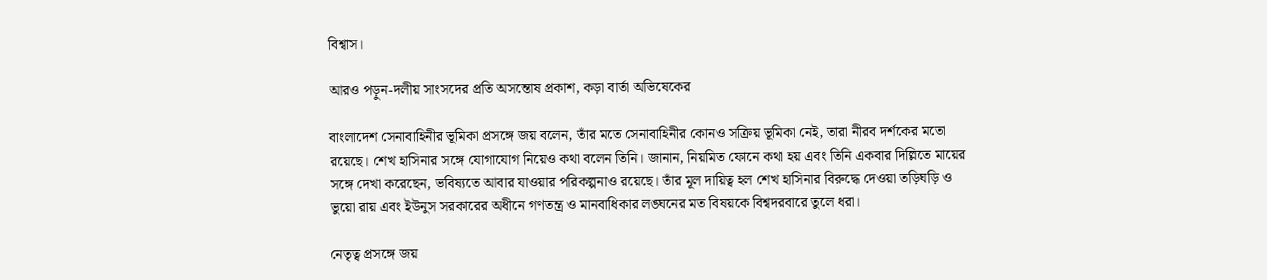বিশ্বাস।

আরও পড়ুন-দলীয় সাংসদের প্রতি অসন্তোষ প্রকাশ, কড়া বার্তা অভিষেকের

বাংলাদেশ সেনাবাহিনীর ভূমিকা প্রসঙ্গে জয় বলেন, তাঁর মতে সেনাবাহিনীর কোনও সক্রিয় ভূমিকা নেই, তারা নীরব দর্শকের মতো রয়েছে। শেখ হাসিনার সঙ্গে যোগাযোগ নিয়েও কথা বলেন তিনি। জানান, নিয়মিত ফোনে কথা হয় এবং তিনি একবার দিল্লিতে মায়ের সঙ্গে দেখা করেছেন, ভবিষ্যতে আবার যাওয়ার পরিকল্পনাও রয়েছে। তাঁর মূল দায়িত্ব হল শেখ হাসিনার বিরুদ্ধে দেওয়া তড়িঘড়ি ও ভুয়ো রায় এবং ইউনুস সরকারের অধীনে গণতন্ত্র ও মানবাধিকার লঙ্ঘনের মত বিষয়কে বিশ্বদরবারে তুলে ধরা।

নেতৃত্ব প্রসঙ্গে জয়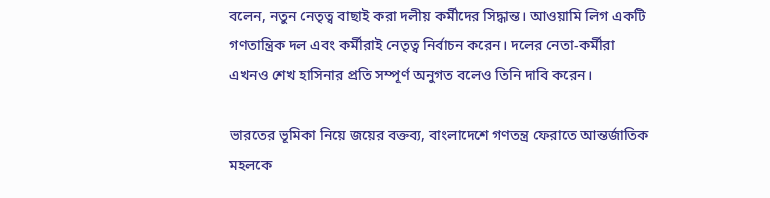বলেন, নতুন নেতৃত্ব বাছাই করা দলীয় কর্মীদের সিদ্ধান্ত। আওয়ামি লিগ একটি গণতান্ত্রিক দল এবং কর্মীরাই নেতৃত্ব নির্বাচন করেন। দলের নেতা-কর্মীরা এখনও শেখ হাসিনার প্রতি সম্পূর্ণ অনুগত বলেও তিনি দাবি করেন।

ভারতের ভূমিকা নিয়ে জয়ের বক্তব্য, বাংলাদেশে গণতন্ত্র ফেরাতে আন্তর্জাতিক মহলকে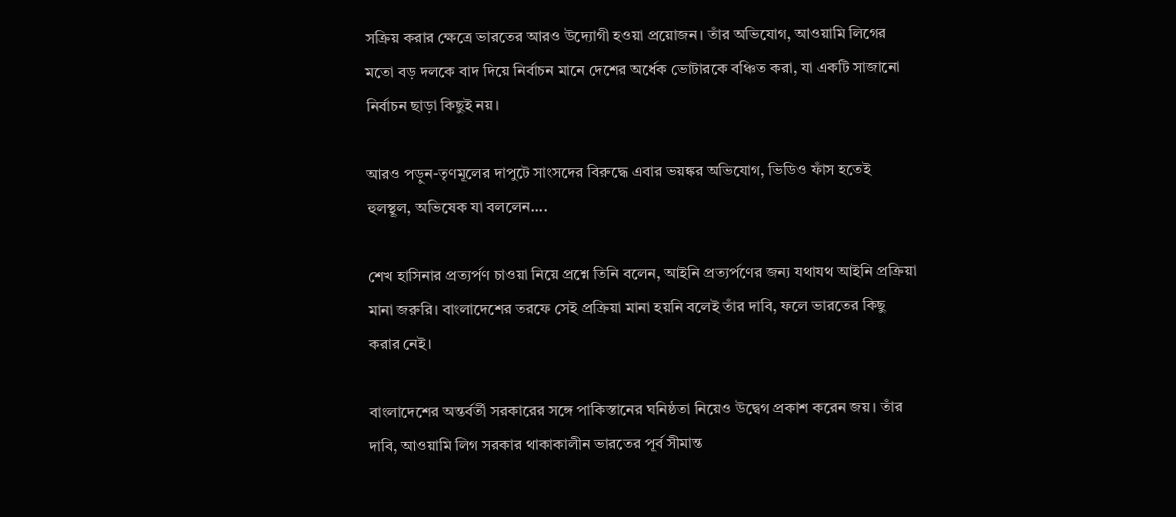সক্রিয় করার ক্ষেত্রে ভারতের আরও উদ্যোগী হওয়া প্রয়োজন। তাঁর অভিযোগ, আওয়ামি লিগের মতো বড় দলকে বাদ দিয়ে নির্বাচন মানে দেশের অর্ধেক ভোটারকে বঞ্চিত করা, যা একটি সাজানো নির্বাচন ছাড়া কিছুই নয়।

আরও পড়ুন-তৃণমূলের দাপুটে সাংসদের বিরুদ্ধে এবার ভয়ঙ্কর অভিযোগ, ভিডিও ফাঁস হতেই হুলস্থূল, অভিষেক যা বললেন....

শেখ হাসিনার প্রত্যর্পণ চাওয়া নিয়ে প্রশ্নে তিনি বলেন, আইনি প্রত্যর্পণের জন্য যথাযথ আইনি প্রক্রিয়া মানা জরুরি। বাংলাদেশের তরফে সেই প্রক্রিয়া মানা হয়নি বলেই তাঁর দাবি, ফলে ভারতের কিছু করার নেই।

বাংলাদেশের অন্তর্বর্তী সরকারের সঙ্গে পাকিস্তানের ঘনিষ্ঠতা নিয়েও উদ্বেগ প্রকাশ করেন জয়। তাঁর দাবি, আওয়ামি লিগ সরকার থাকাকালীন ভারতের পূর্ব সীমান্ত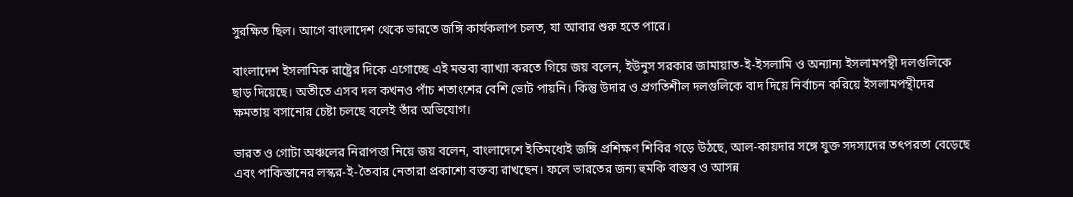সুরক্ষিত ছিল। আগে বাংলাদেশ থেকে ভারতে জঙ্গি কার্যকলাপ চলত, যা আবার শুরু হতে পারে।

বাংলাদেশ ইসলামিক রাষ্ট্রের দিকে এগোচ্ছে এই মন্তব্য ব্যাখ্যা করতে গিয়ে জয় বলেন, ইউনুস সরকার জামায়াত-ই-ইসলামি ও অন্যান্য ইসলামপন্থী দলগুলিকে ছাড় দিয়েছে। অতীতে এসব দল কখনও পাঁচ শতাংশের বেশি ভোট পায়নি। কিন্তু উদার ও প্রগতিশীল দলগুলিকে বাদ দিয়ে নির্বাচন করিয়ে ইসলামপন্থীদের ক্ষমতায় বসানোর চেষ্টা চলছে বলেই তাঁর অভিযোগ।

ভারত ও গোটা অঞ্চলের নিরাপত্তা নিয়ে জয় বলেন, বাংলাদেশে ইতিমধ্যেই জঙ্গি প্রশিক্ষণ শিবির গড়ে উঠছে, আল-কায়দার সঙ্গে যুক্ত সদস্যদের তৎপরতা বেড়েছে এবং পাকিস্তানের লস্কর-ই-তৈবার নেতারা প্রকাশ্যে বক্তব্য রাখছেন। ফলে ভারতের জন্য হুমকি বাস্তব ও আসন্ন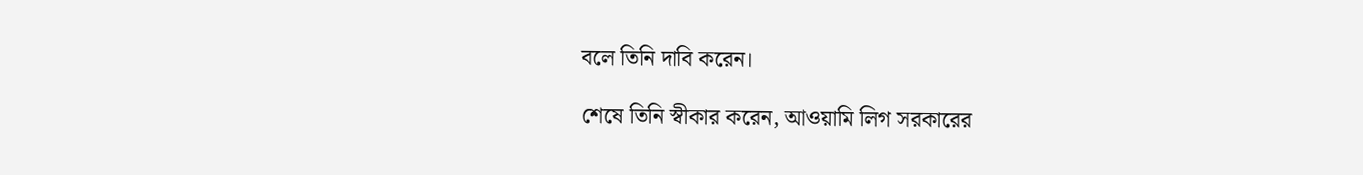বলে তিনি দাবি করেন।

শেষে তিনি স্বীকার করেন, আওয়ামি লিগ সরকারের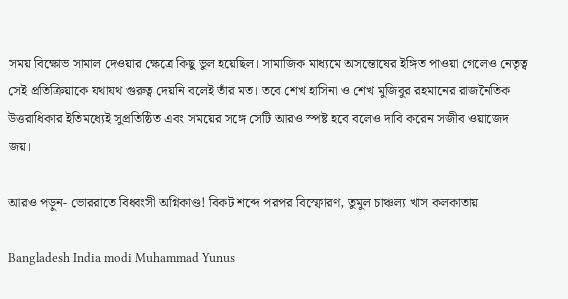সময় বিক্ষোভ সামাল দেওয়ার ক্ষেত্রে কিছু ভুল হয়েছিল। সামাজিক মাধ্যমে অসন্তোষের ইঙ্গিত পাওয়া গেলেও নেতৃত্ব সেই প্রতিক্রিয়াকে যথাযথ গুরুত্ব দেয়নি বলেই তাঁর মত। তবে শেখ হাসিনা ও শেখ মুজিবুর রহমানের রাজনৈতিক উত্তরাধিকার ইতিমধ্যেই সুপ্রতিষ্ঠিত এবং সময়ের সঙ্গে সেটি আরও স্পষ্ট হবে বলেও দাবি করেন সজীব ওয়াজেদ জয়।

আরও পড়ুন- ভোররাতে বিধ্বংসী অগ্নিকাণ্ড! বিকট শব্দে পরপর বিস্ফোরণ, তুমুল চাঞ্চল্য খাস কলকাতায়

Bangladesh India modi Muhammad Yunus